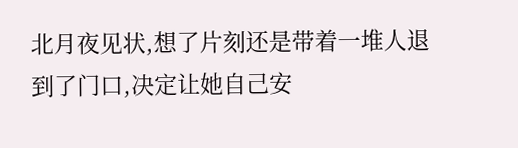北月夜见状,想了片刻还是带着一堆人退到了门口,决定让她自己安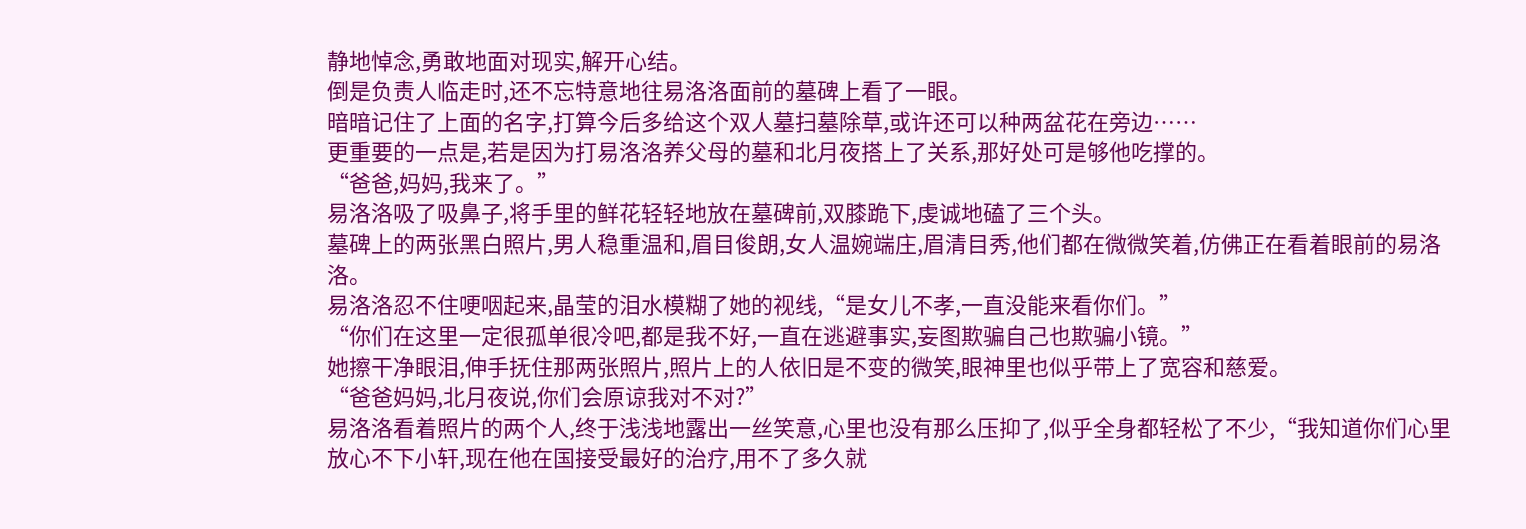静地悼念,勇敢地面对现实,解开心结。
倒是负责人临走时,还不忘特意地往易洛洛面前的墓碑上看了一眼。
暗暗记住了上面的名字,打算今后多给这个双人墓扫墓除草,或许还可以种两盆花在旁边……
更重要的一点是,若是因为打易洛洛养父母的墓和北月夜搭上了关系,那好处可是够他吃撑的。
“爸爸,妈妈,我来了。”
易洛洛吸了吸鼻子,将手里的鲜花轻轻地放在墓碑前,双膝跪下,虔诚地磕了三个头。
墓碑上的两张黑白照片,男人稳重温和,眉目俊朗,女人温婉端庄,眉清目秀,他们都在微微笑着,仿佛正在看着眼前的易洛洛。
易洛洛忍不住哽咽起来,晶莹的泪水模糊了她的视线,“是女儿不孝,一直没能来看你们。”
“你们在这里一定很孤单很冷吧,都是我不好,一直在逃避事实,妄图欺骗自己也欺骗小镜。”
她擦干净眼泪,伸手抚住那两张照片,照片上的人依旧是不变的微笑,眼神里也似乎带上了宽容和慈爱。
“爸爸妈妈,北月夜说,你们会原谅我对不对?”
易洛洛看着照片的两个人,终于浅浅地露出一丝笑意,心里也没有那么压抑了,似乎全身都轻松了不少,“我知道你们心里放心不下小轩,现在他在国接受最好的治疗,用不了多久就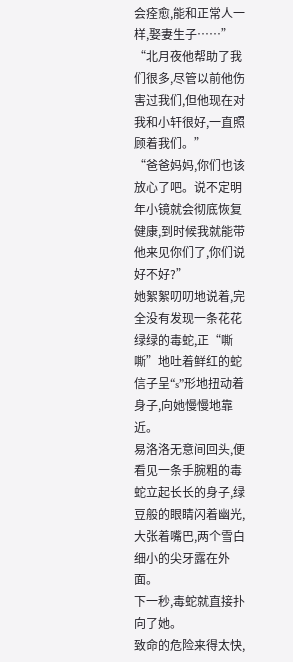会痊愈,能和正常人一样,娶妻生子……”
“北月夜他帮助了我们很多,尽管以前他伤害过我们,但他现在对我和小轩很好,一直照顾着我们。”
“爸爸妈妈,你们也该放心了吧。说不定明年小镜就会彻底恢复健康,到时候我就能带他来见你们了,你们说好不好?”
她絮絮叨叨地说着,完全没有发现一条花花绿绿的毒蛇,正“嘶嘶”地吐着鲜红的蛇信子呈“s”形地扭动着身子,向她慢慢地靠近。
易洛洛无意间回头,便看见一条手腕粗的毒蛇立起长长的身子,绿豆般的眼睛闪着幽光,大张着嘴巴,两个雪白细小的尖牙露在外面。
下一秒,毒蛇就直接扑向了她。
致命的危险来得太快,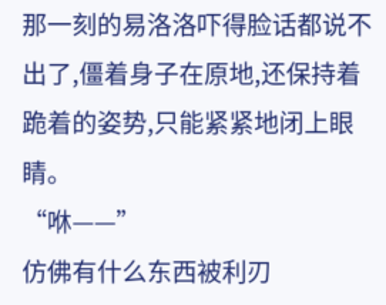那一刻的易洛洛吓得脸话都说不出了,僵着身子在原地,还保持着跪着的姿势,只能紧紧地闭上眼睛。
“咻——”
仿佛有什么东西被利刃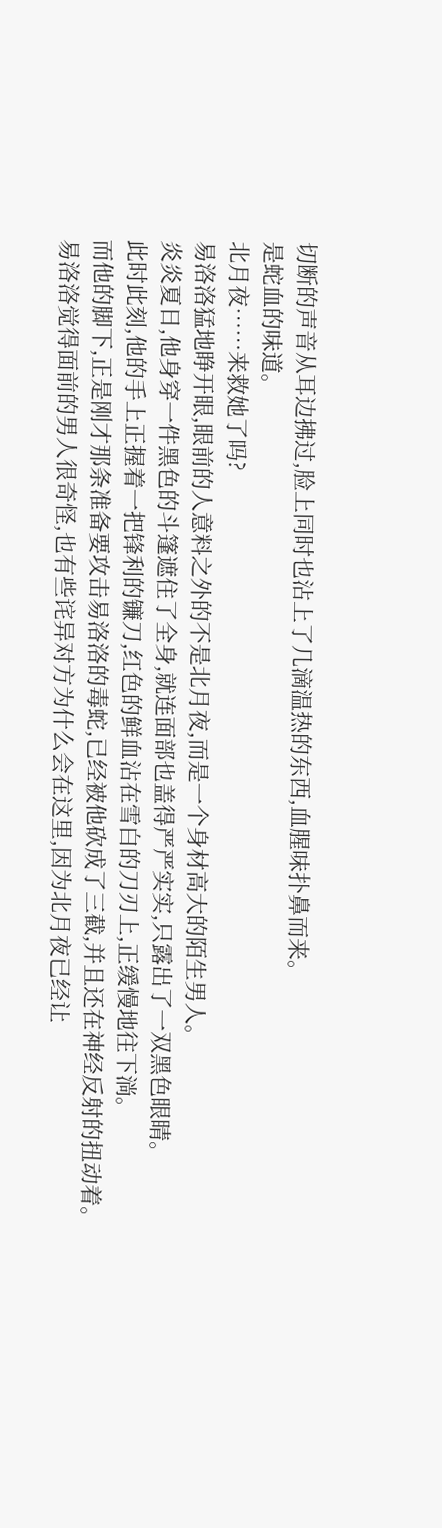切断的声音从耳边拂过,脸上同时也沾上了几滴温热的东西,血腥味扑鼻而来。
是蛇血的味道。
北月夜……来救她了吗?
易洛洛猛地睁开眼,眼前的人意料之外的不是北月夜,而是一个身材高大的陌生男人。
炎炎夏日,他身穿一件黑色的斗篷遮住了全身,就连面部也盖得严严实实,只露出了一双黑色眼睛。
此时此刻,他的手上正握着一把锋利的镰刀,红色的鲜血沾在雪白的刀刃上,正缓慢地往下淌。
而他的脚下,正是刚才那条准备要攻击易洛洛的毒蛇,已经被他砍成了三截,并且还在神经反射的扭动着。
易洛洛觉得面前的男人很奇怪,也有些诧异对方为什么会在这里,因为北月夜已经让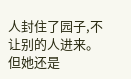人封住了园子,不让别的人进来。
但她还是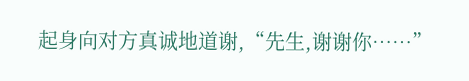起身向对方真诚地道谢,“先生,谢谢你……”